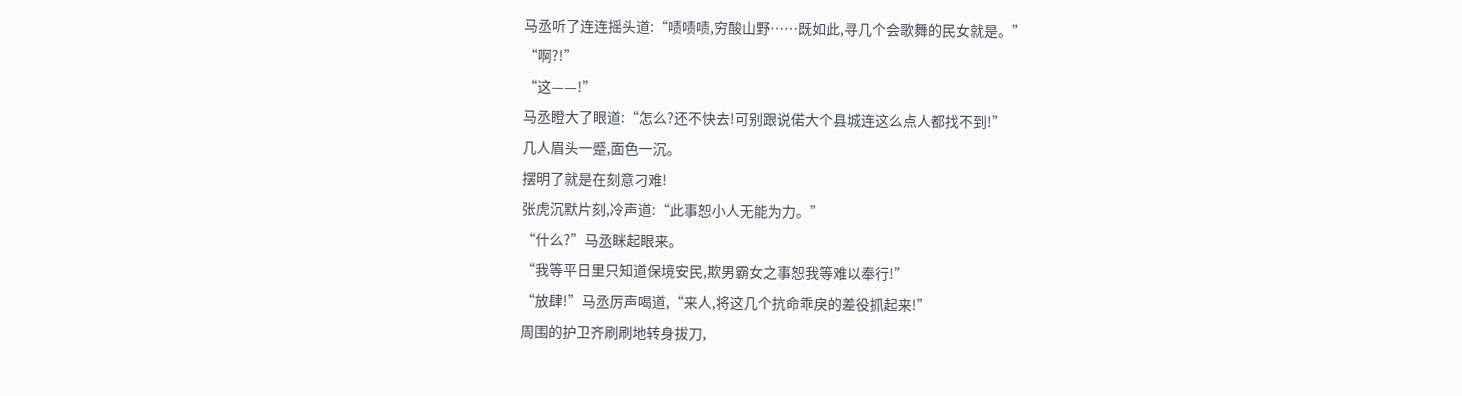马丞听了连连摇头道:“啧啧啧,穷酸山野……既如此,寻几个会歌舞的民女就是。”
“啊?!”
“这——!”
马丞瞪大了眼道:“怎么?还不快去!可别跟说偌大个县城连这么点人都找不到!”
几人眉头一蹙,面色一沉。
摆明了就是在刻意刁难!
张虎沉默片刻,冷声道:“此事恕小人无能为力。”
“什么?”马丞眯起眼来。
“我等平日里只知道保境安民,欺男霸女之事恕我等难以奉行!”
“放肆!”马丞厉声喝道,“来人,将这几个抗命乖戾的差役抓起来!”
周围的护卫齐刷刷地转身拔刀,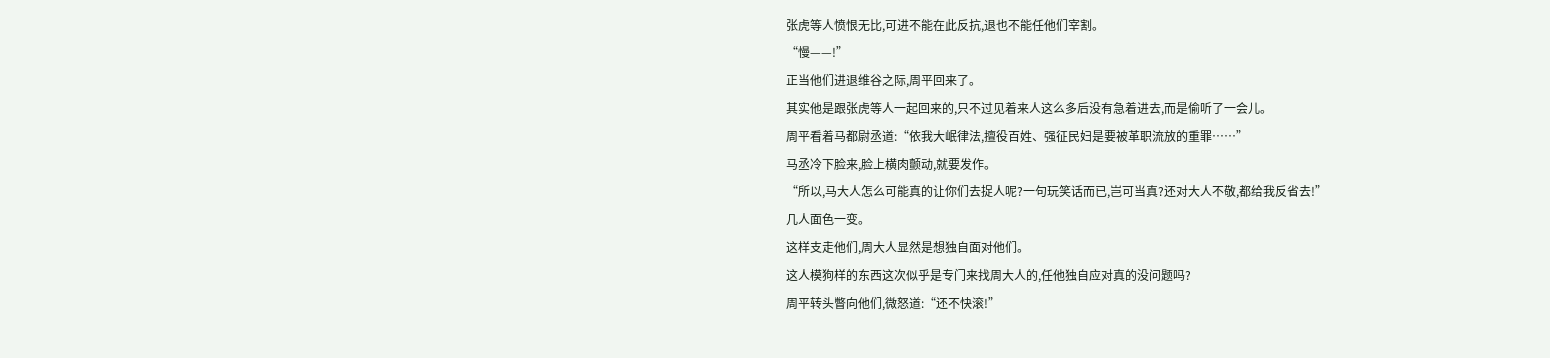张虎等人愤恨无比,可进不能在此反抗,退也不能任他们宰割。
“慢——!”
正当他们进退维谷之际,周平回来了。
其实他是跟张虎等人一起回来的,只不过见着来人这么多后没有急着进去,而是偷听了一会儿。
周平看着马都尉丞道:“依我大岷律法,擅役百姓、强征民妇是要被革职流放的重罪……”
马丞冷下脸来,脸上横肉颤动,就要发作。
“所以,马大人怎么可能真的让你们去捉人呢?一句玩笑话而已,岂可当真?还对大人不敬,都给我反省去!”
几人面色一变。
这样支走他们,周大人显然是想独自面对他们。
这人模狗样的东西这次似乎是专门来找周大人的,任他独自应对真的没问题吗?
周平转头瞥向他们,微怒道:“还不快滚!”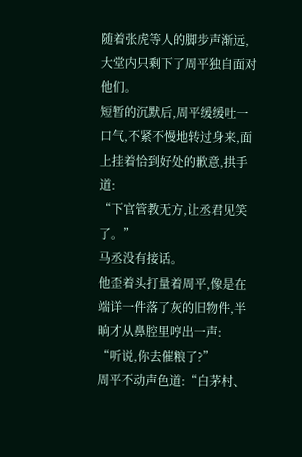随着张虎等人的脚步声渐远,大堂内只剩下了周平独自面对他们。
短暂的沉默后,周平缓缓吐一口气,不紧不慢地转过身来,面上挂着恰到好处的歉意,拱手道:
“下官管教无方,让丞君见笑了。”
马丞没有接话。
他歪着头打量着周平,像是在端详一件落了灰的旧物件,半晌才从鼻腔里哼出一声:
“听说,你去催粮了?”
周平不动声色道:“白茅村、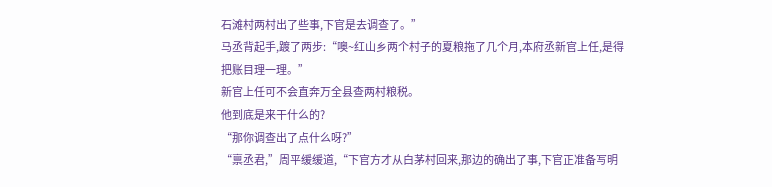石滩村两村出了些事,下官是去调查了。”
马丞背起手,踱了两步:“噢~红山乡两个村子的夏粮拖了几个月,本府丞新官上任,是得把账目理一理。”
新官上任可不会直奔万全县查两村粮税。
他到底是来干什么的?
“那你调查出了点什么呀?”
“禀丞君,”周平缓缓道,“下官方才从白茅村回来,那边的确出了事,下官正准备写明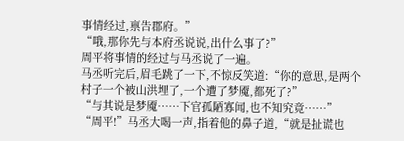事情经过,禀告郡府。”
“哦,那你先与本府丞说说,出什么事了?”
周平将事情的经过与马丞说了一遍。
马丞听完后,眉毛跳了一下,不惊反笑道:“你的意思,是两个村子一个被山洪埋了,一个遭了梦魇,都死了?”
“与其说是梦魇……下官孤陋寡闻,也不知究竟……”
“周平!”马丞大喝一声,指着他的鼻子道,“就是扯谎也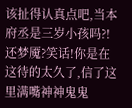该扯得认真点吧,当本府丞是三岁小孩吗?!还梦魇?笑话!你是在这待的太久了,信了这里满嘴神神鬼鬼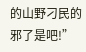的山野刁民的邪了是吧!”